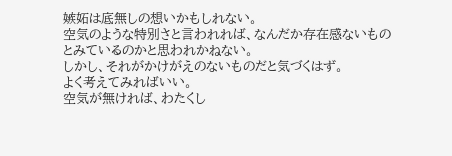嫉妬は底無しの想いかもしれない。
空気のような特別さと言われれば、なんだか存在感ないものとみているのかと思われかねない。
しかし、それがかけがえのないものだと気づくはず。
よく考えてみればいい。
空気が無ければ、わたくし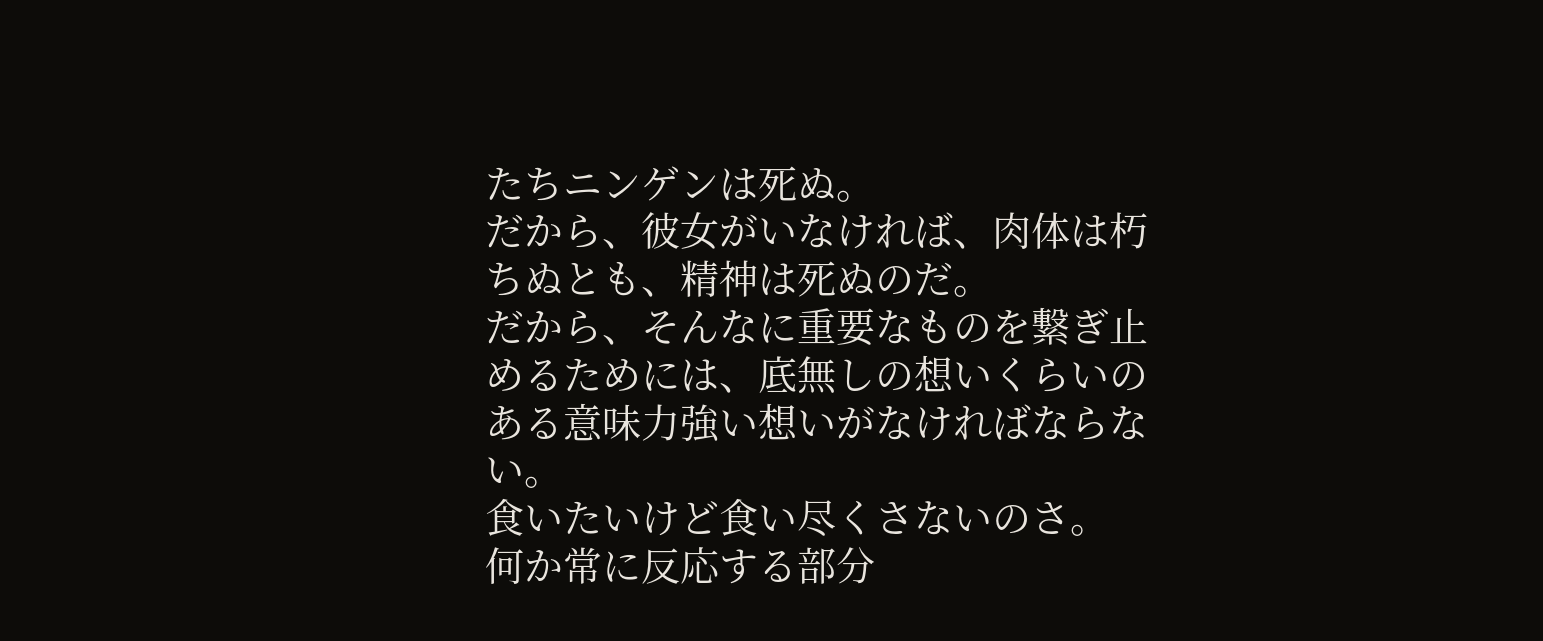たちニンゲンは死ぬ。
だから、彼女がいなければ、肉体は朽ちぬとも、精神は死ぬのだ。
だから、そんなに重要なものを繋ぎ止めるためには、底無しの想いくらいのある意味力強い想いがなければならない。
食いたいけど食い尽くさないのさ。
何か常に反応する部分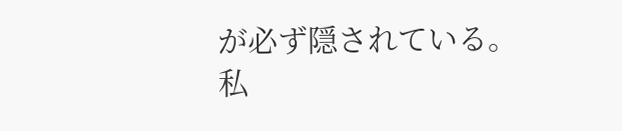が必ず隠されている。
私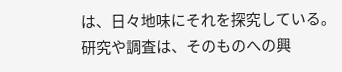は、日々地味にそれを探究している。
研究や調査は、そのものへの興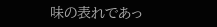味の表れであっ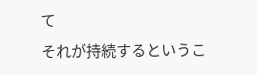て
それが持続するというこ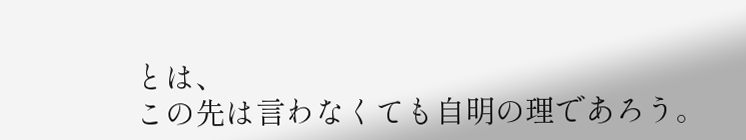とは、
この先は言わなくても自明の理であろう。